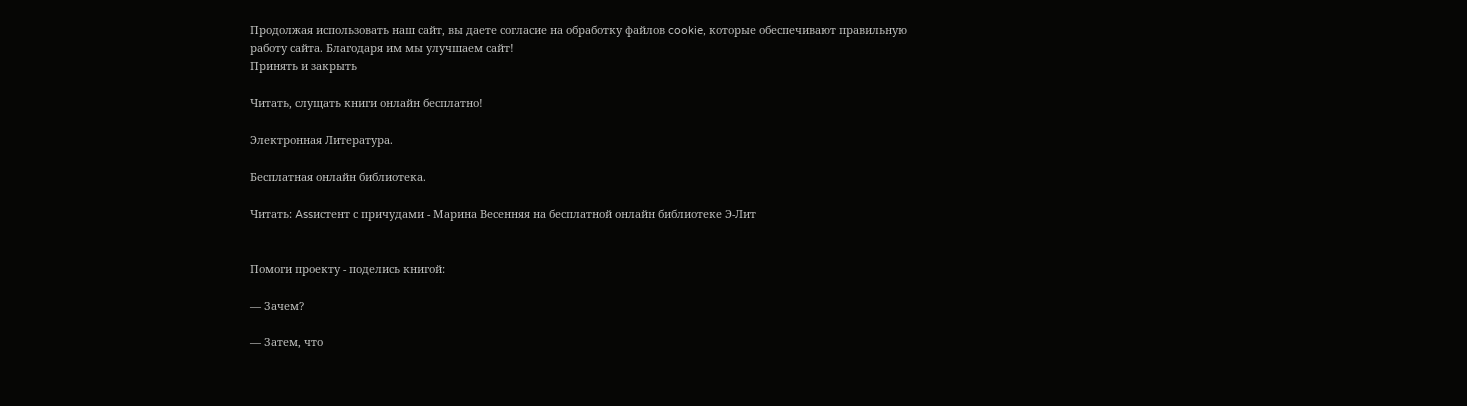Продолжая использовать наш сайт, вы даете согласие на обработку файлов cookie, которые обеспечивают правильную работу сайта. Благодаря им мы улучшаем сайт!
Принять и закрыть

Читать, слущать книги онлайн бесплатно!

Электронная Литература.

Бесплатная онлайн библиотека.

Читать: Assистент с причудами - Марина Весенняя на бесплатной онлайн библиотеке Э-Лит


Помоги проекту - поделись книгой:

— Зачем?

— Затем, что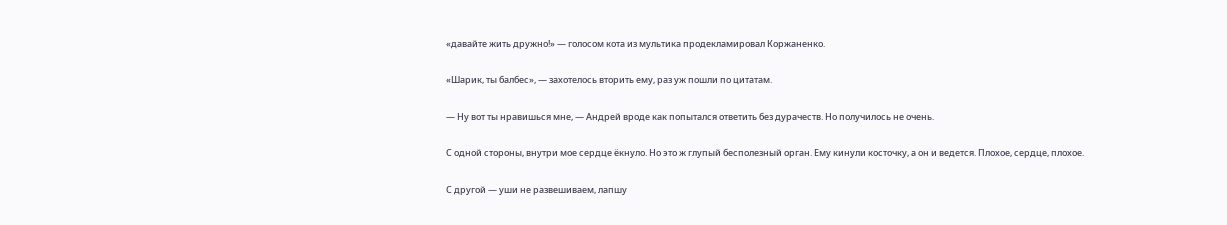«давайте жить дружно!» — голосом кота из мультика продекламировал Коржаненко.

«Шарик, ты балбес», — захотелось вторить ему, раз уж пошли по цитатам.

— Ну вот ты нравишься мне, — Андрей вроде как попытался ответить без дурачеств. Но получилось не очень.

С одной стороны, внутри мое сердце ёкнуло. Но это ж глупый бесполезный орган. Ему кинули косточку, а он и ведется. Плохое, сердце, плохое.

С другой — уши не развешиваем, лапшу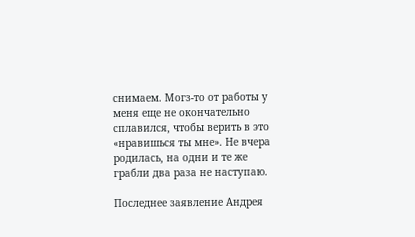снимаем. Могз-то от работы у меня еще не окончательно сплавился, чтобы верить в это «нравишься ты мне». Не вчера родилась, на одни и те же грабли два раза не наступаю.

Последнее заявление Андрея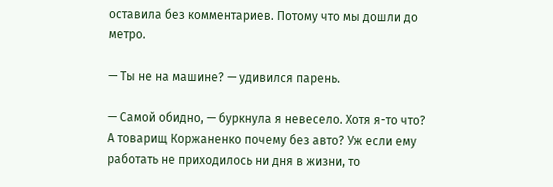оставила без комментариев. Потому что мы дошли до метро.

— Ты не на машине? — удивился парень.

— Самой обидно, — буркнула я невесело. Хотя я-то что? А товарищ Коржаненко почему без авто? Уж если ему работать не приходилось ни дня в жизни, то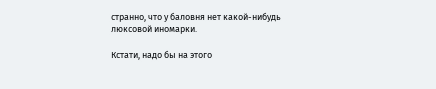странно, что у баловня нет какой-нибудь люксовой иномарки.

Кстати, надо бы на этого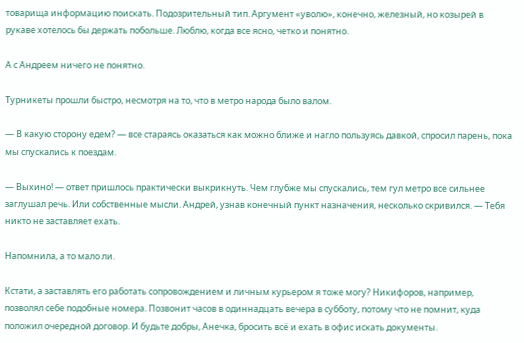товарища информацию поискать. Подозрительный тип. Аргумент «уволю», конечно, железный, но козырей в рукаве хотелось бы держать побольше. Люблю, когда все ясно, четко и понятно.

А с Андреем ничего не понятно.

Турникеты прошли быстро, несмотря на то, что в метро народа было валом.

— В какую сторону едем? — все стараясь оказаться как можно ближе и нагло пользуясь давкой, спросил парень, пока мы спускались к поездам.

— Выхино! — ответ пришлось практически выкрикнуть. Чем глубже мы спускались, тем гул метро все сильнее заглушал речь. Или собственные мысли. Андрей, узнав конечный пункт назначения, несколько скривился. — Тебя никто не заставляет ехать.

Напомнила, а то мало ли.

Кстати, а заставлять его работать сопровождением и личным курьером я тоже могу? Никифоров, например, позволял себе подобные номера. Позвонит часов в одиннадцать вечера в субботу, потому что не помнит, куда положил очередной договор. И будьте добры, Анечка, бросить всё и ехать в офис искать документы.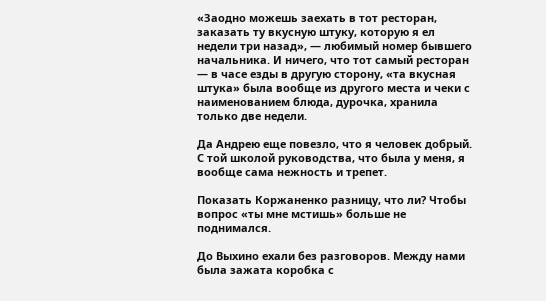«Заодно можешь заехать в тот ресторан, заказать ту вкусную штуку, которую я ел недели три назад», — любимый номер бывшего начальника. И ничего, что тот самый ресторан — в часе езды в другую сторону, «та вкусная штука» была вообще из другого места и чеки с наименованием блюда, дурочка, хранила только две недели.

Да Андрею еще повезло, что я человек добрый. С той школой руководства, что была у меня, я вообще сама нежность и трепет.

Показать Коржаненко разницу, что ли? Чтобы вопрос «ты мне мстишь» больше не поднимался.

До Выхино ехали без разговоров. Между нами была зажата коробка с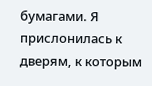бумагами. Я прислонилась к дверям, к которым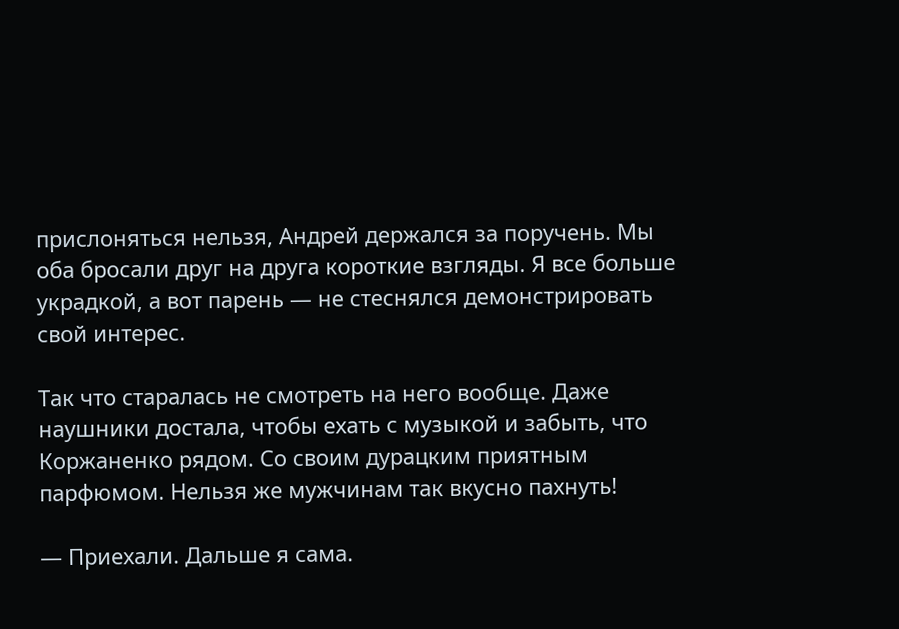прислоняться нельзя, Андрей держался за поручень. Мы оба бросали друг на друга короткие взгляды. Я все больше украдкой, а вот парень — не стеснялся демонстрировать свой интерес.

Так что старалась не смотреть на него вообще. Даже наушники достала, чтобы ехать с музыкой и забыть, что Коржаненко рядом. Со своим дурацким приятным парфюмом. Нельзя же мужчинам так вкусно пахнуть!

— Приехали. Дальше я сама.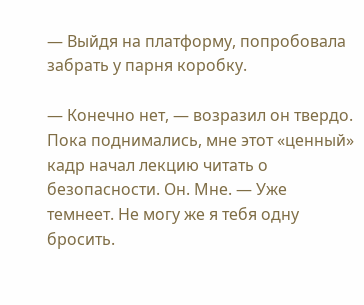— Выйдя на платформу, попробовала забрать у парня коробку.

— Конечно нет, — возразил он твердо. Пока поднимались, мне этот «ценный» кадр начал лекцию читать о безопасности. Он. Мне. — Уже темнеет. Не могу же я тебя одну бросить.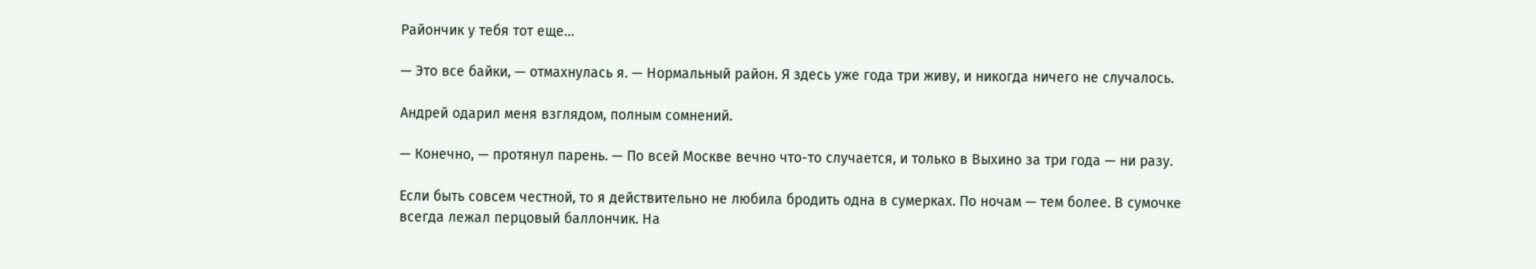Райончик у тебя тот еще…

— Это все байки, — отмахнулась я. — Нормальный район. Я здесь уже года три живу, и никогда ничего не случалось.

Андрей одарил меня взглядом, полным сомнений.

— Конечно, — протянул парень. — По всей Москве вечно что-то случается, и только в Выхино за три года — ни разу.

Если быть совсем честной, то я действительно не любила бродить одна в сумерках. По ночам — тем более. В сумочке всегда лежал перцовый баллончик. На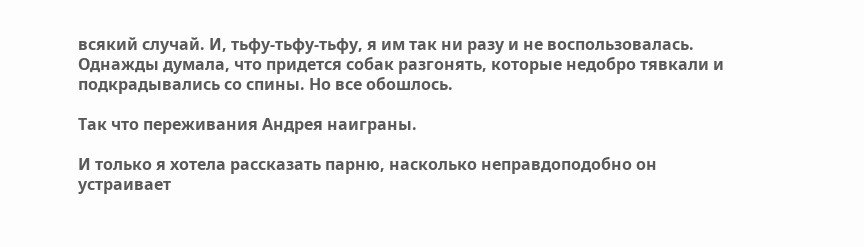всякий случай. И, тьфу-тьфу-тьфу, я им так ни разу и не воспользовалась. Однажды думала, что придется собак разгонять, которые недобро тявкали и подкрадывались со спины. Но все обошлось.

Так что переживания Андрея наиграны.

И только я хотела рассказать парню, насколько неправдоподобно он устраивает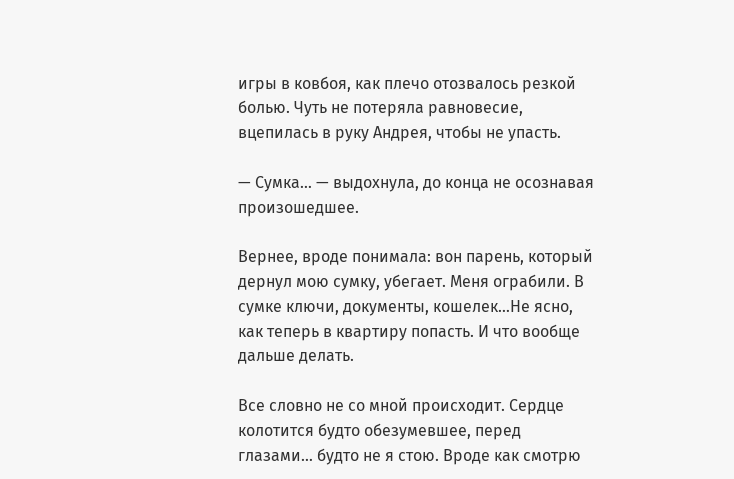игры в ковбоя, как плечо отозвалось резкой болью. Чуть не потеряла равновесие, вцепилась в руку Андрея, чтобы не упасть.

— Сумка… — выдохнула, до конца не осознавая произошедшее.

Вернее, вроде понимала: вон парень, который дернул мою сумку, убегает. Меня ограбили. В сумке ключи, документы, кошелек…Не ясно, как теперь в квартиру попасть. И что вообще дальше делать.

Все словно не со мной происходит. Сердце колотится будто обезумевшее, перед глазами… будто не я стою. Вроде как смотрю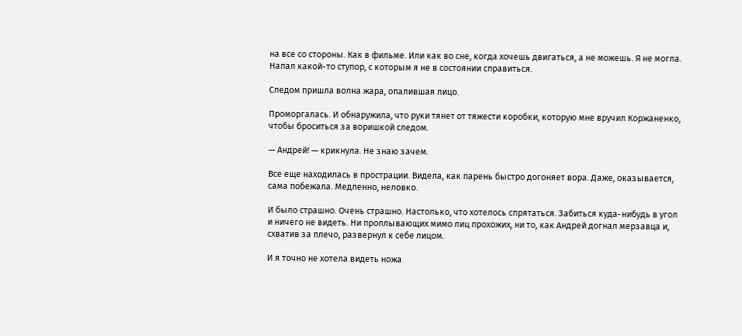на все со стороны. Как в фильме. Или как во сне, когда хочешь двигаться, а не можешь. Я не могла. Напал какой-то ступор, с которым я не в состоянии справиться.

Следом пришла волна жара, опалившая лицо.

Проморгалась. И обнаружила, что руки тянет от тяжести коробки, которую мне вручил Коржаненко, чтобы броситься за воришкой следом.

— Андрей! — крикнула. Не знаю зачем.

Все еще находилась в прострации. Видела, как парень быстро догоняет вора. Даже, оказывается, сама побежала. Медленно, неловко.

И было страшно. Очень страшно. Настолько, что хотелось спрятаться. Забиться куда-нибудь в угол и ничего не видеть. Ни проплывающих мимо лиц прохожих, ни то, как Андрей догнал мерзавца и, схватив за плечо, развернул к себе лицом.

И я точно не хотела видеть ножа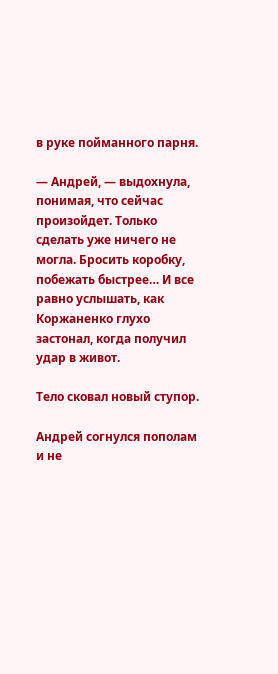в руке пойманного парня.

— Андрей, — выдохнула, понимая, что сейчас произойдет. Только сделать уже ничего не могла. Бросить коробку, побежать быстрее… И все равно услышать, как Коржаненко глухо застонал, когда получил удар в живот.

Тело сковал новый ступор.

Андрей согнулся пополам и не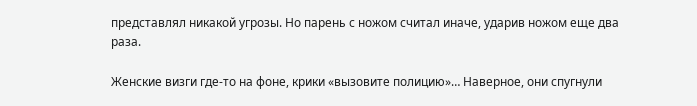представлял никакой угрозы. Но парень с ножом считал иначе, ударив ножом еще два раза.

Женские визги где-то на фоне, крики «вызовите полицию»… Наверное, они спугнули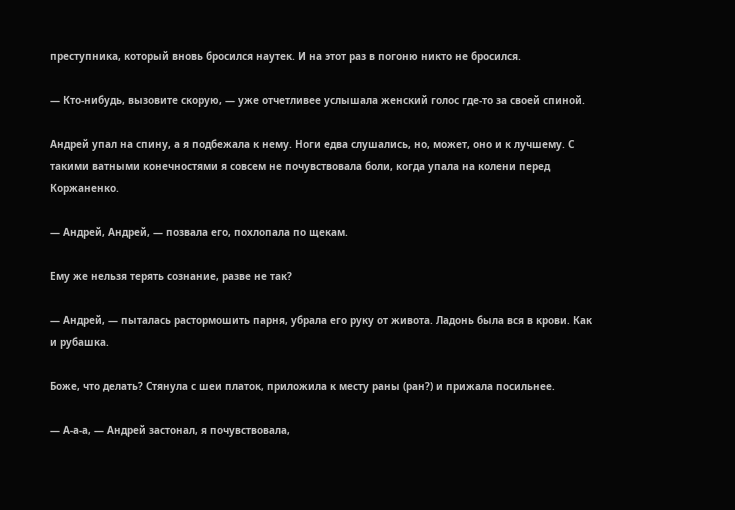преступника, который вновь бросился наутек. И на этот раз в погоню никто не бросился.

— Кто-нибудь, вызовите скорую, — уже отчетливее услышала женский голос где-то за своей спиной.

Андрей упал на спину, а я подбежала к нему. Ноги едва слушались, но, может, оно и к лучшему. С такими ватными конечностями я совсем не почувствовала боли, когда упала на колени перед Коржаненко.

— Андрей, Андрей, — позвала его, похлопала по щекам.

Ему же нельзя терять сознание, разве не так?

— Андрей, — пыталась растормошить парня, убрала его руку от живота. Ладонь была вся в крови. Как и рубашка.

Боже, что делать? Стянула с шеи платок, приложила к месту раны (ран?) и прижала посильнее.

— А-а-а, — Андрей застонал, я почувствовала,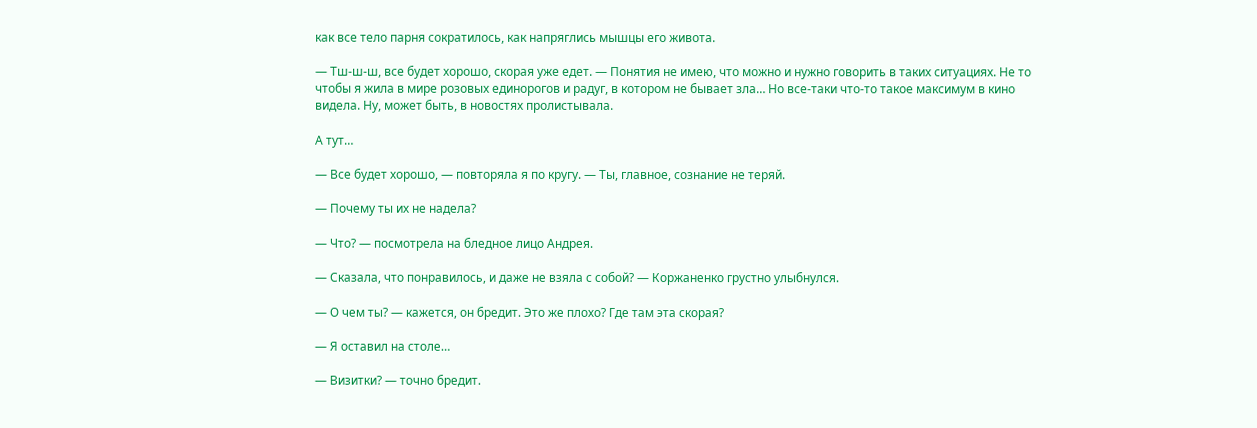как все тело парня сократилось, как напряглись мышцы его живота.

— Тш-ш-ш, все будет хорошо, скорая уже едет. — Понятия не имею, что можно и нужно говорить в таких ситуациях. Не то чтобы я жила в мире розовых единорогов и радуг, в котором не бывает зла… Но все-таки что-то такое максимум в кино видела. Ну, может быть, в новостях пролистывала.

А тут…

— Все будет хорошо, — повторяла я по кругу. — Ты, главное, сознание не теряй.

— Почему ты их не надела?

— Что? — посмотрела на бледное лицо Андрея.

— Сказала, что понравилось, и даже не взяла с собой? — Коржаненко грустно улыбнулся.

— О чем ты? — кажется, он бредит. Это же плохо? Где там эта скорая?

— Я оставил на столе…

— Визитки? — точно бредит.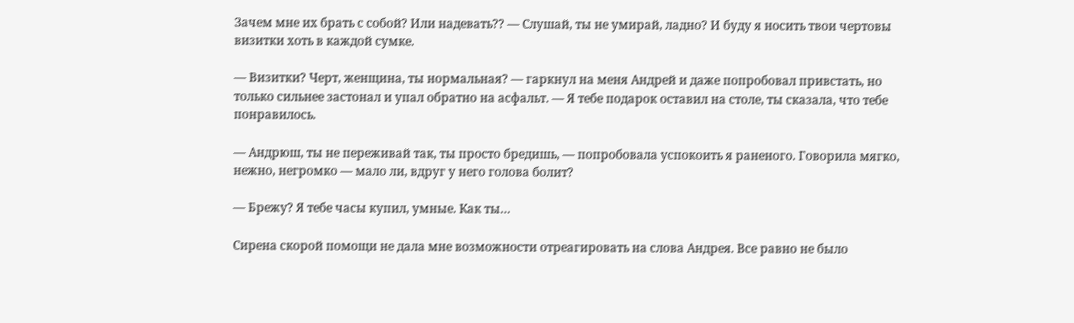Зачем мне их брать с собой? Или надевать?? — Слушай, ты не умирай, ладно? И буду я носить твои чертовы визитки хоть в каждой сумке.

— Визитки? Черт, женщина, ты нормальная? — гаркнул на меня Андрей и даже попробовал привстать, но только сильнее застонал и упал обратно на асфальт. — Я тебе подарок оставил на столе, ты сказала, что тебе понравилось.

— Андрюш, ты не переживай так, ты просто бредишь, — попробовала успокоить я раненого. Говорила мягко, нежно, негромко — мало ли, вдруг у него голова болит?

— Брежу? Я тебе часы купил, умные. Как ты…

Сирена скорой помощи не дала мне возможности отреагировать на слова Андрея. Все равно не было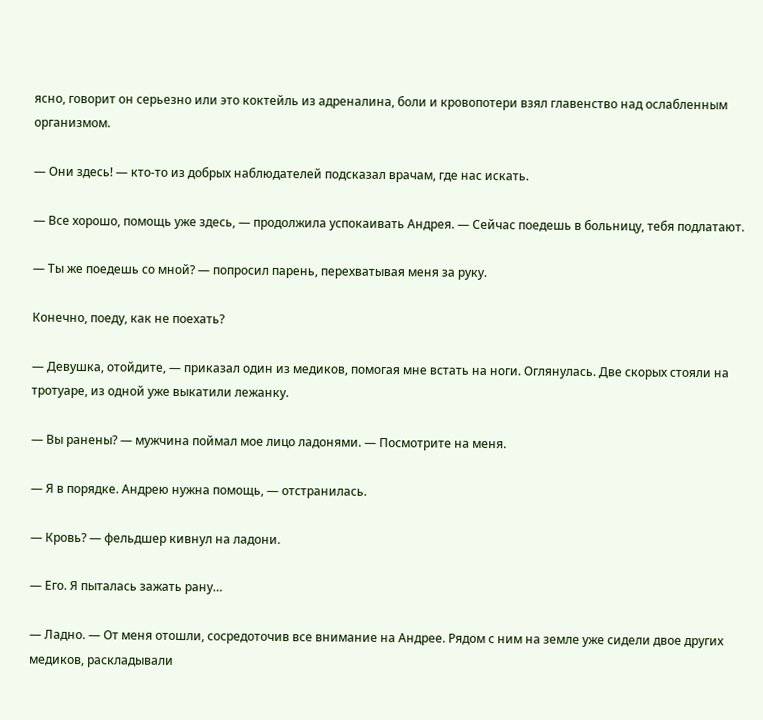ясно, говорит он серьезно или это коктейль из адреналина, боли и кровопотери взял главенство над ослабленным организмом.

— Они здесь! — кто-то из добрых наблюдателей подсказал врачам, где нас искать.

— Все хорошо, помощь уже здесь, — продолжила успокаивать Андрея. — Сейчас поедешь в больницу, тебя подлатают.

— Ты же поедешь со мной? — попросил парень, перехватывая меня за руку.

Конечно, поеду, как не поехать?

— Девушка, отойдите, — приказал один из медиков, помогая мне встать на ноги. Оглянулась. Две скорых стояли на тротуаре, из одной уже выкатили лежанку.

— Вы ранены? — мужчина поймал мое лицо ладонями. — Посмотрите на меня.

— Я в порядке. Андрею нужна помощь, — отстранилась.

— Кровь? — фельдшер кивнул на ладони.

— Его. Я пыталась зажать рану…

— Ладно. — От меня отошли, сосредоточив все внимание на Андрее. Рядом с ним на земле уже сидели двое других медиков, раскладывали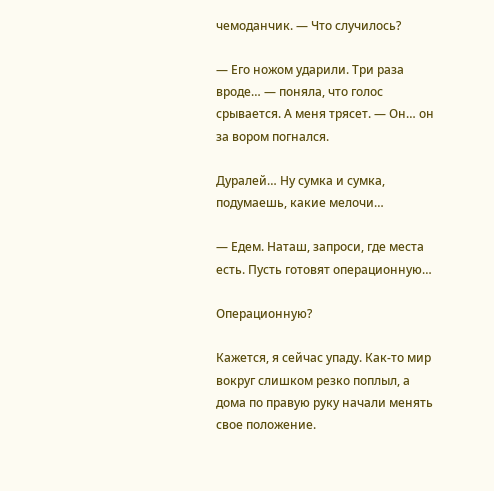чемоданчик. — Что случилось?

— Его ножом ударили. Три раза вроде… — поняла, что голос срывается. А меня трясет. — Он… он за вором погнался.

Дуралей… Ну сумка и сумка, подумаешь, какие мелочи…

— Едем. Наташ, запроси, где места есть. Пусть готовят операционную…

Операционную?

Кажется, я сейчас упаду. Как-то мир вокруг слишком резко поплыл, а дома по правую руку начали менять свое положение.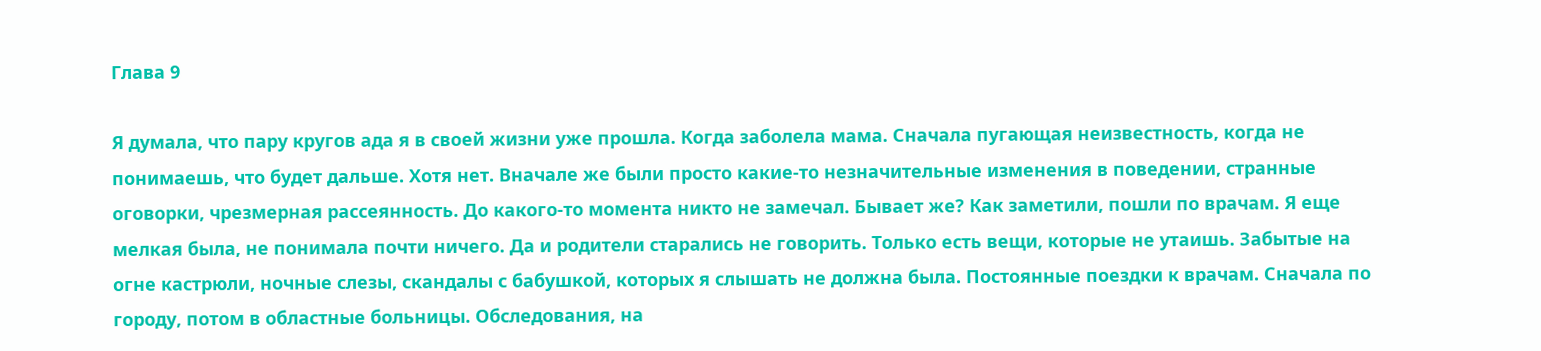Глава 9

Я думала, что пару кругов ада я в своей жизни уже прошла. Когда заболела мама. Сначала пугающая неизвестность, когда не понимаешь, что будет дальше. Хотя нет. Вначале же были просто какие-то незначительные изменения в поведении, странные оговорки, чрезмерная рассеянность. До какого-то момента никто не замечал. Бывает же? Как заметили, пошли по врачам. Я еще мелкая была, не понимала почти ничего. Да и родители старались не говорить. Только есть вещи, которые не утаишь. Забытые на огне кастрюли, ночные слезы, скандалы с бабушкой, которых я слышать не должна была. Постоянные поездки к врачам. Сначала по городу, потом в областные больницы. Обследования, на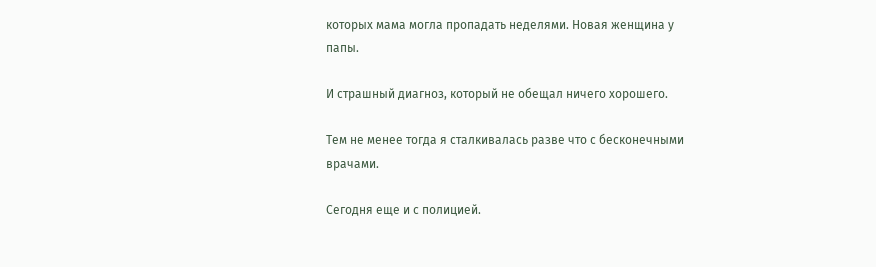которых мама могла пропадать неделями. Новая женщина у папы.

И страшный диагноз, который не обещал ничего хорошего.

Тем не менее тогда я сталкивалась разве что с бесконечными врачами.

Сегодня еще и с полицией.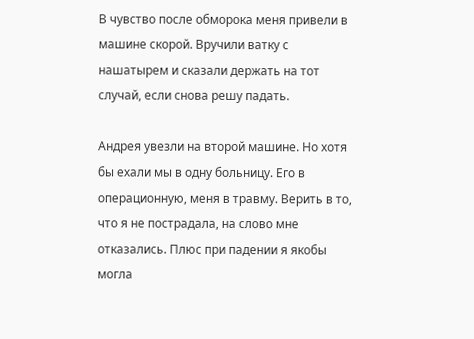В чувство после обморока меня привели в машине скорой. Вручили ватку с нашатырем и сказали держать на тот случай, если снова решу падать.

Андрея увезли на второй машине. Но хотя бы ехали мы в одну больницу. Его в операционную, меня в травму. Верить в то, что я не пострадала, на слово мне отказались. Плюс при падении я якобы могла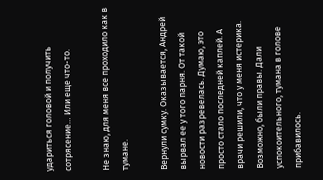удариться головой и получить сотрясение… Или еще что-то.

Не знаю, для меня все проходило как в тумане.

Вернули сумку. Оказывается, Андрей вырвал ее у того парня. От такой новости разревелась. Думаю, это просто стало последней каплей. А врачи решили, что у меня истерика. Возможно, были правы. Дали успокоительного, тумана в голове прибавилось.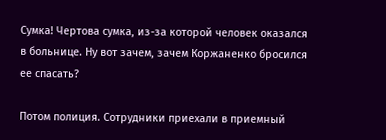Сумка! Чертова сумка, из-за которой человек оказался в больнице. Ну вот зачем, зачем Коржаненко бросился ее спасать?

Потом полиция. Сотрудники приехали в приемный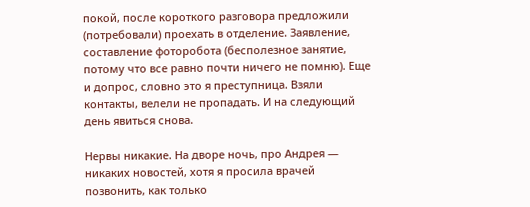покой, после короткого разговора предложили (потребовали) проехать в отделение. Заявление, составление фоторобота (бесполезное занятие, потому что все равно почти ничего не помню). Еще и допрос, словно это я преступница. Взяли контакты, велели не пропадать. И на следующий день явиться снова.

Нервы никакие. На дворе ночь, про Андрея — никаких новостей, хотя я просила врачей позвонить, как только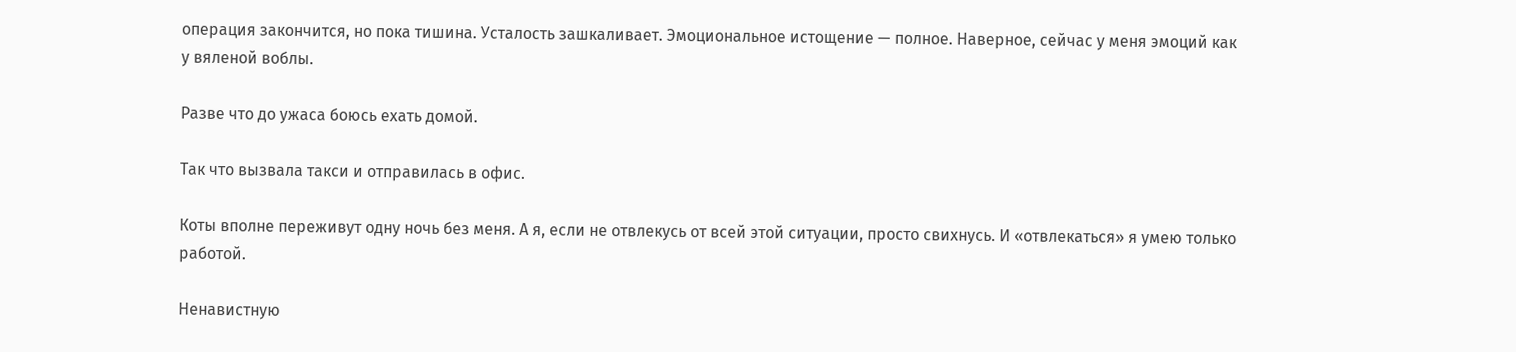операция закончится, но пока тишина. Усталость зашкаливает. Эмоциональное истощение — полное. Наверное, сейчас у меня эмоций как у вяленой воблы.

Разве что до ужаса боюсь ехать домой.

Так что вызвала такси и отправилась в офис.

Коты вполне переживут одну ночь без меня. А я, если не отвлекусь от всей этой ситуации, просто свихнусь. И «отвлекаться» я умею только работой.

Ненавистную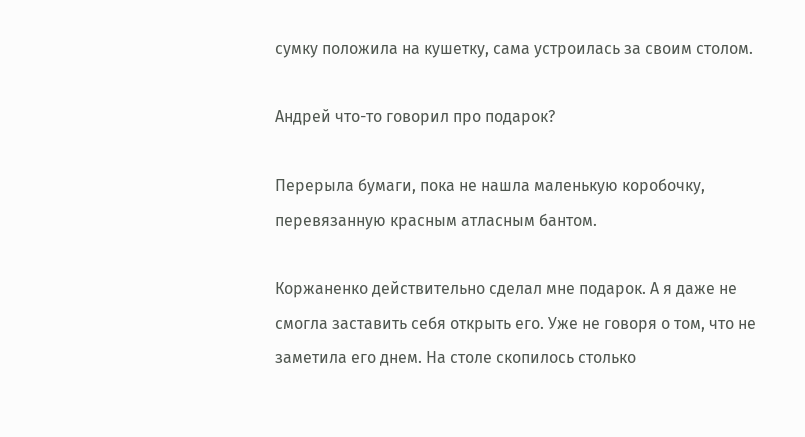сумку положила на кушетку, сама устроилась за своим столом.

Андрей что-то говорил про подарок?

Перерыла бумаги, пока не нашла маленькую коробочку, перевязанную красным атласным бантом.

Коржаненко действительно сделал мне подарок. А я даже не смогла заставить себя открыть его. Уже не говоря о том, что не заметила его днем. На столе скопилось столько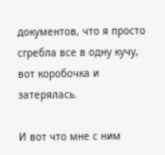документов, что я просто сгребла все в одну кучу, вот коробочка и затерялась.

И вот что мне с ним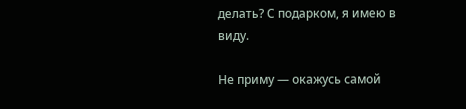делать? С подарком, я имею в виду.

Не приму — окажусь самой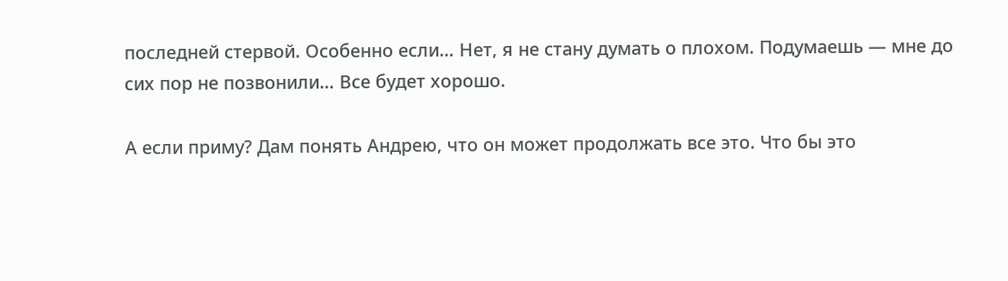последней стервой. Особенно если… Нет, я не стану думать о плохом. Подумаешь — мне до сих пор не позвонили… Все будет хорошо.

А если приму? Дам понять Андрею, что он может продолжать все это. Что бы это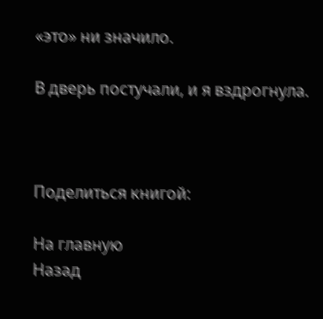«это» ни значило.

В дверь постучали, и я вздрогнула.



Поделиться книгой:

На главную
Назад